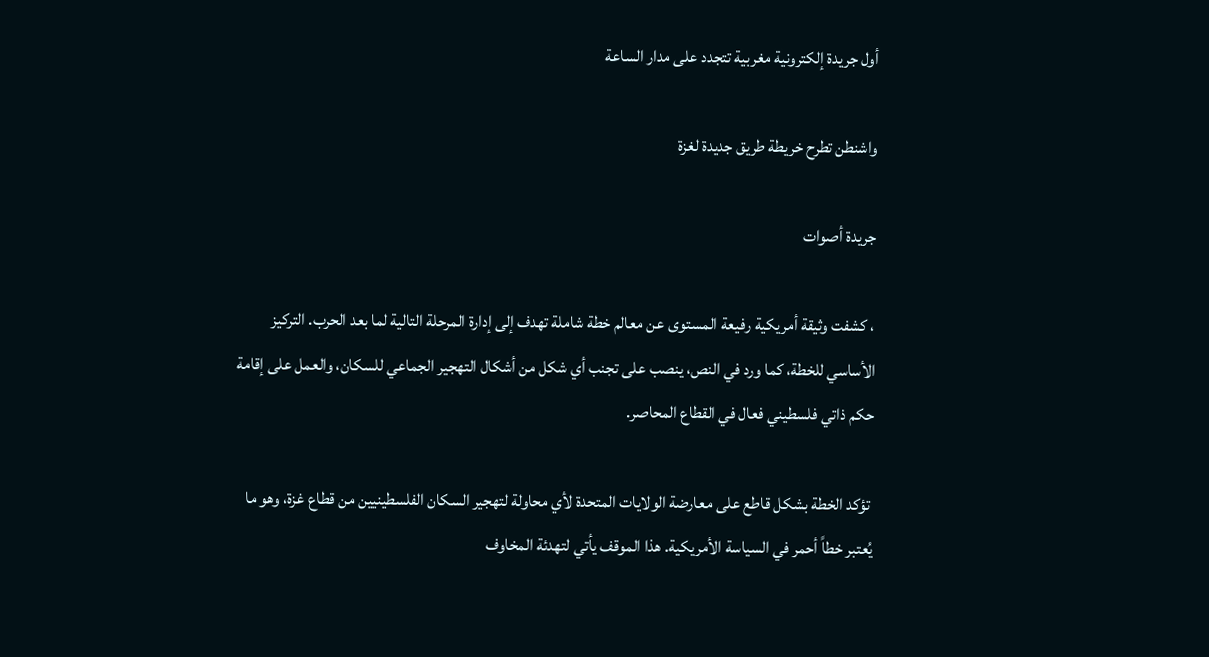أول جريدة إلكترونية مغربية تتجدد على مدار الساعة

واشنطن تطرح خريطة طريق جديدة لغزة

جريدة أصوات

، كشفت وثيقة أمريكية رفيعة المستوى عن معالم خطة شاملة تهدف إلى إدارة المرحلة التالية لما بعد الحرب. التركيز الأساسي للخطة، كما ورد في النص، ينصب على تجنب أي شكل من أشكال التهجير الجماعي للسكان، والعمل على إقامة حكم ذاتي فلسطيني فعال في القطاع المحاصر.

 تؤكد الخطة بشكل قاطع على معارضة الولايات المتحدة لأي محاولة لتهجير السكان الفلسطينيين من قطاع غزة، وهو ما يُعتبر خطاً أحمر في السياسة الأمريكية. هذا الموقف يأتي لتهدئة المخاوف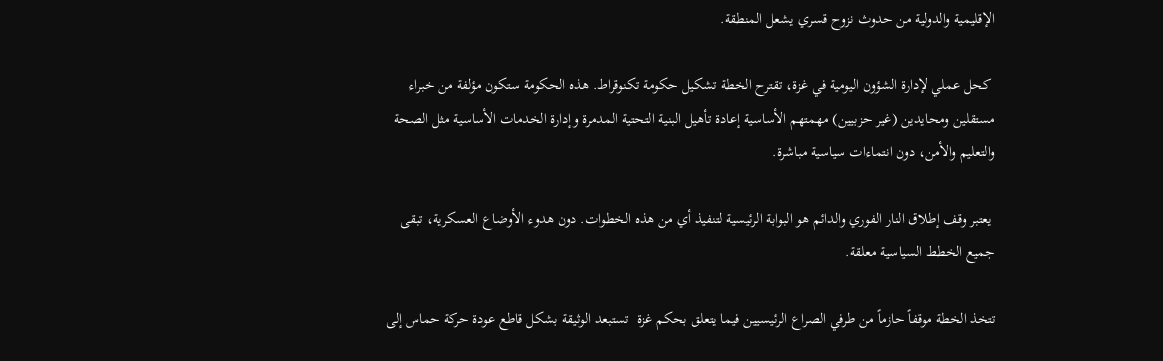الإقليمية والدولية من حدوث نزوح قسري يشعل المنطقة.

 كحل عملي لإدارة الشؤون اليومية في غزة، تقترح الخطة تشكيل حكومة تكنوقراط. هذه الحكومة ستكون مؤلفة من خبراء مستقلين ومحايدين (غير حزبيين) مهمتهم الأساسية إعادة تأهيل البنية التحتية المدمرة وإدارة الخدمات الأساسية مثل الصحة والتعليم والأمن، دون انتماءات سياسية مباشرة.

 يعتبر وقف إطلاق النار الفوري والدائم هو البوابة الرئيسية لتنفيذ أي من هذه الخطوات. دون هدوء الأوضاع العسكرية، تبقى جميع الخطط السياسية معلقة.

تتخذ الخطة موقفاً حازماً من طرفي الصراع الرئيسيين فيما يتعلق بحكم غزة  تستبعد الوثيقة بشكل قاطع عودة حركة حماس إلى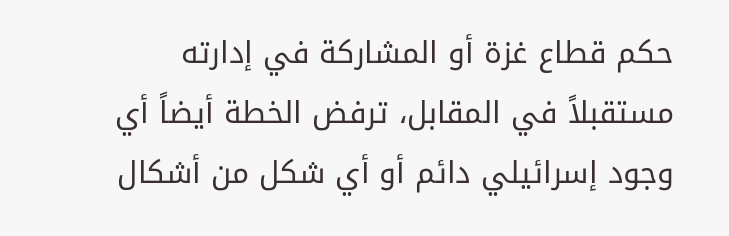حكم قطاع غزة أو المشاركة في إدارته مستقبلاً في المقابل، ترفض الخطة أيضاً أي وجود إسرائيلي دائم أو أي شكل من أشكال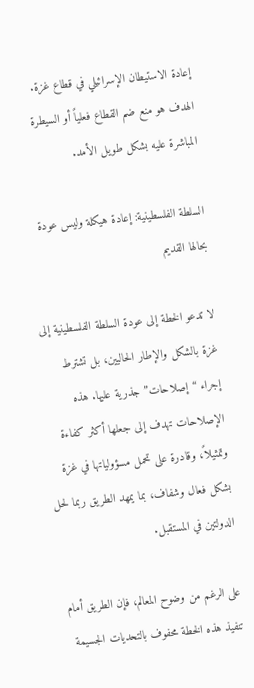إعادة الاستيطان الإسرائيلي في قطاع غزة. الهدف هو منع ضم القطاع فعلياً أو السيطرة المباشرة عليه بشكل طويل الأمد.

السلطة الفلسطينية: إعادة هيكلة وليس عودة بحالها القديم

لا تدعو الخطة إلى عودة السلطة الفلسطينية إلى غزة بالشكل والإطار الحاليين، بل تشترط إجراء “إصلاحات” جذرية عليها. هذه الإصلاحات تهدف إلى جعلها أكثر كفاءة وتمثيلاً، وقادرة على تحمل مسؤولياتها في غزة بشكل فعال وشفاف، بما يمهد الطريق ربما لحل الدولتين في المستقبل.

على الرغم من وضوح المعالم، فإن الطريق أمام تنفيذ هذه الخطة محفوف بالتحديات الجسيمة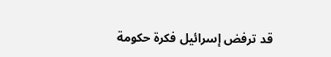قد ترفض إسرائيل فكرة حكومة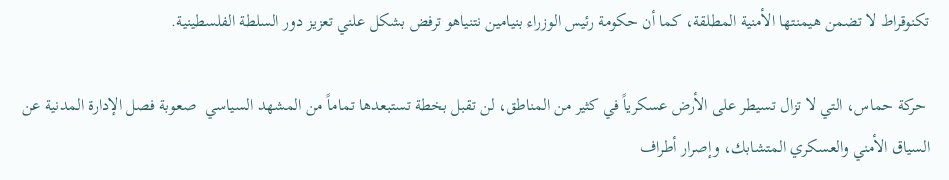تكنوقراط لا تضمن هيمنتها الأمنية المطلقة، كما أن حكومة رئيس الوزراء بنيامين نتنياهو ترفض بشكل علني تعزيز دور السلطة الفلسطينية.

 حركة حماس، التي لا تزال تسيطر على الأرض عسكرياً في كثير من المناطق، لن تقبل بخطة تستبعدها تماماً من المشهد السياسي  صعوبة فصل الإدارة المدنية عن السياق الأمني والعسكري المتشابك، وإصرار أطراف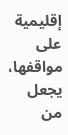إقليمية على مواقفها، يجعل من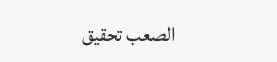الصعب تحقيق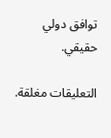توافق دولي حقيقي.

التعليقات مغلقة.